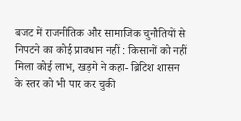बजट में राजनीतिक और सामाजिक चुनौतियों से निपटने का कोई प्रावधान नहीं : किसानों को नहीं मिला कोई लाभ, खड़गे ने कहा- ब्रिटिश शासन के स्तर को भी पार कर चुकी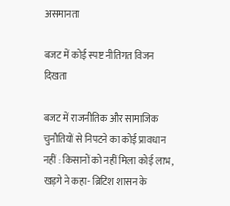असमानता

बजट में कोई स्पष्ट नीतिगत विजन दिखता

बजट में राजनीतिक और सामाजिक चुनौतियों से निपटने का कोई प्रावधान नहीं : किसानों को नहीं मिला कोई लाभ, खड़गे ने कहा- ब्रिटिश शासन के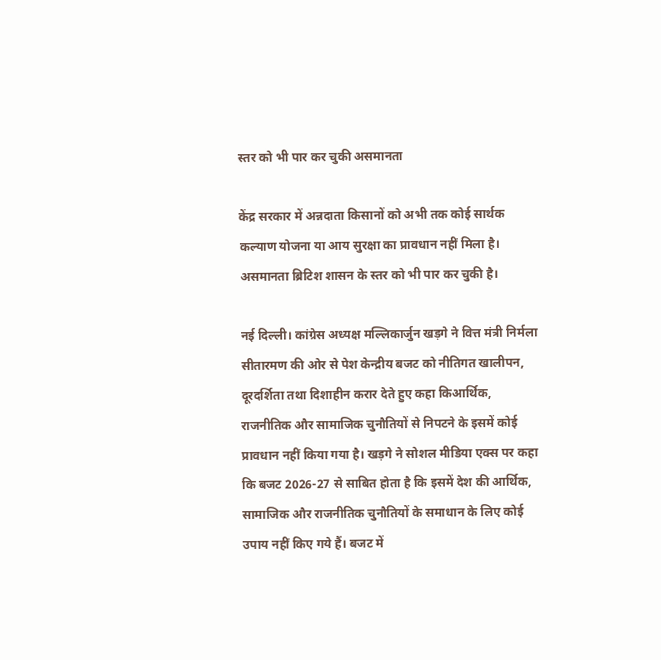स्तर को भी पार कर चुकी असमानता

केंद्र सरकार में अन्नदाता किसानों को अभी तक कोई सार्थक कल्याण योजना या आय सुरक्षा का प्रावधान नहीं मिला है। असमानता ब्रिटिश शासन के स्तर को भी पार कर चुकी है।

नई दिल्ली। कांग्रेस अध्यक्ष मल्लिकार्जुन खड़गे ने वित्त मंत्री निर्मला सीतारमण की ओर से पेश केन्द्रीय बजट को नीतिगत खालीपन, दूरदर्शिता तथा दिशाहीन करार देते हुए कहा किआर्थिक, राजनीतिक और सामाजिक चुनौतियों से निपटने के इसमें कोई प्रावधान नहीं किया गया है। खड़गे ने सोशल मीडिया एक्स पर कहा कि बजट 2026-27 से साबित होता है कि इसमें देश की आर्थिक, सामाजिक और राजनीतिक चुनौतियों के समाधान के लिए कोई उपाय नहीं किए गये हैं। बजट में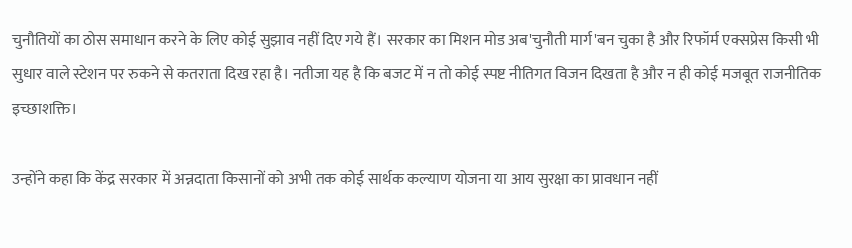चुनौतियों का ठोस समाधान करने के लिए कोई सुझाव नहीं दिए गये हैं। सरकार का मिशन मोड अब'चुनौती मार्ग'बन चुका है और रिफॉर्म एक्सप्रेस किसी भी सुधार वाले स्टेशन पर रुकने से कतराता दिख रहा है। नतीजा यह है कि बजट में न तो कोई स्पष्ट नीतिगत विजन दिखता है और न ही कोई मजबूत राजनीतिक इच्छाशक्ति।

उन्होंने कहा कि केंद्र सरकार में अन्नदाता किसानों को अभी तक कोई सार्थक कल्याण योजना या आय सुरक्षा का प्रावधान नहीं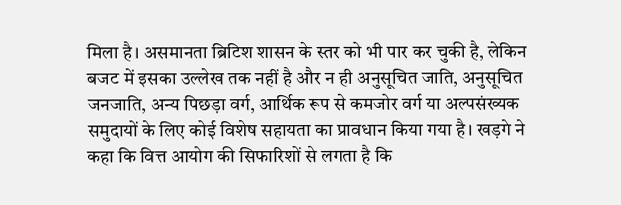मिला है। असमानता ब्रिटिश शासन के स्तर को भी पार कर चुकी है, लेकिन बजट में इसका उल्लेख तक नहीं है और न ही अनुसूचित जाति, अनुसूचित जनजाति, अन्य पिछड़ा वर्ग, आर्थिक रूप से कमजोर वर्ग या अल्पसंख्यक समुदायों के लिए कोई विशेष सहायता का प्रावधान किया गया है। खड़गे ने कहा कि वित्त आयोग की सिफारिशों से लगता है कि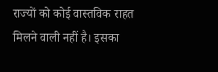राज्यों को कोई वास्तविक राहत मिलने वाली नहीं है। इसका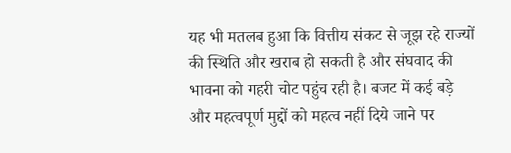यह भी मतलब हुआ कि वित्तीय संकट से जूझ रहे राज्यों की स्थिति और खराब हो सकती है और संघवाद की भावना को गहरी चोट पहुंच रही है। बजट में कई बड़े और महत्वपूर्ण मुद्दों को महत्व नहीं दिये जाने पर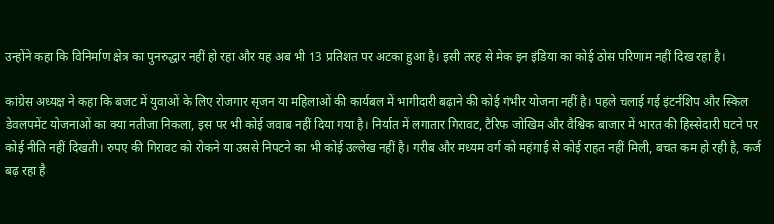उन्होंने कहा कि विनिर्माण क्षेत्र का पुनरुद्धार नहीं हो रहा और यह अब भी 13 प्रतिशत पर अटका हुआ है। इसी तरह से मेक इन इंडिया का कोई ठोस परिणाम नहीं दिख रहा है।

कांग्रेस अध्यक्ष ने कहा कि बजट में युवाओं के लिए रोजगार सृजन या महिलाओं की कार्यबल में भागीदारी बढ़ाने की कोई गंभीर योजना नहीं है। पहले चलाई गई इंटर्नशिप और स्किल डेवलपमेंट योजनाओं का क्या नतीजा निकला, इस पर भी कोई जवाब नहीं दिया गया है। निर्यात में लगातार गिरावट, टैरिफ जोखिम और वैश्विक बाजार में भारत की हिस्सेदारी घटने पर कोई नीति नहीं दिखती। रुपए की गिरावट को रोकने या उससे निपटने का भी कोई उल्लेख नहीं है। गरीब और मध्यम वर्ग को महंगाई से कोई राहत नहीं मिली, बचत कम हो रही है, कर्ज बढ़ रहा है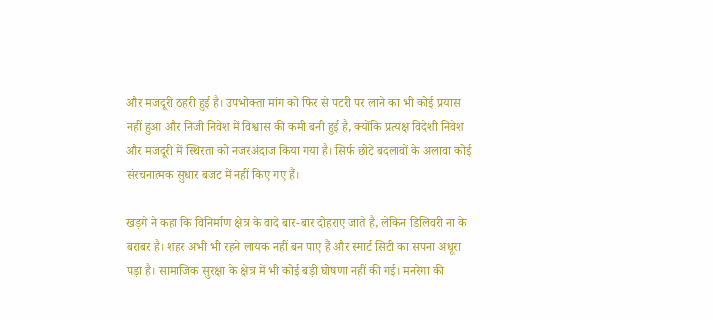और मजदूरी ठहरी हुई है। उपभोक्ता मांग को फिर से पटरी पर लाने का भी कोई प्रयास नहीं हुआ और निजी निवेश में विश्वास की कमी बनी हुई है, क्योंकि प्रत्यक्ष विदेशी निवेश और मजदूरी में स्थिरता को नजरअंदाज किया गया है। सिर्फ छोटे बदलावों के अलावा कोई संरचनात्मक सुधार बजट में नहीं किए गए हैं।

खड़गे ने कहा कि विनिर्माण क्षेत्र के वादे बार-बार दोहराए जाते है, लेकिन डिलिवरी ना के बराबर है। शहर अभी भी रहने लायक नहीं बन पाए हैं और स्मार्ट सिटी का सपना अधूरा पड़ा है। सामाजिक सुरक्षा के क्षेत्र में भी कोई बड़ी घोषणा नहीं की गई। मनरेगा की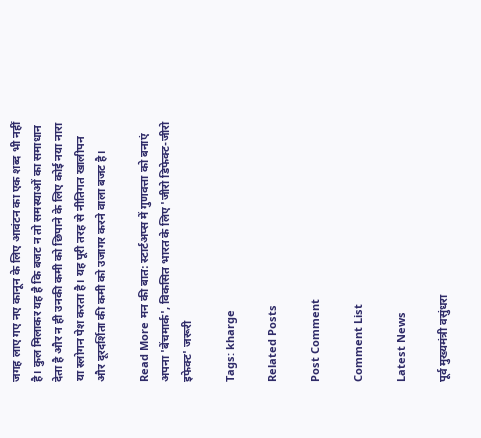जगह लाए गए नए कानून के लिए आवंटन का एक शब्द भी नहीं है। कुल मिलाकर यह है कि बजट न तो समस्याओं का समाधान देता है और न ही उनकी कमी को छिपाने के लिए कोई नया नारा या स्लोगन पेश करता है। यह पूरी तरह से नीतिगत खालीपन और दूरदर्शिता की कमी को उजागर करने वाला बजट है।

Read More मन की बात: स्टार्टअप्स में गुणवत्ता को बनाएं अपना 'बेंचमार्क', विकसित भारत के लिए 'जीरो डिफेक्ट-जीरो इफेक्ट' जरूरी

Tags: kharge

Related Posts

Post Comment

Comment List

Latest News

पूर्व मुख्यमंत्री वसुंधरा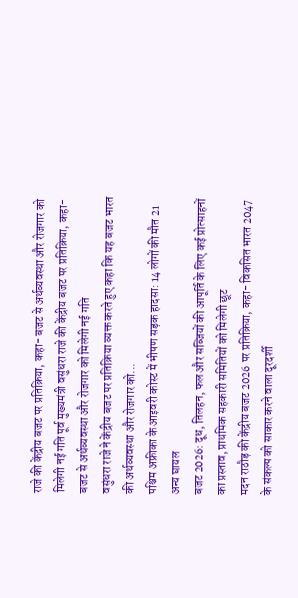राजे की केंद्रीय बजट पर प्रतिक्रिया, कहा- बजट से अर्थव्यवस्था और रोजगार को मिलेगी नई गति पूर्व मुख्यमंत्री वसुंधरा राजे की केंद्रीय बजट पर प्रतिक्रिया, कहा- बजट से अर्थव्यवस्था और रोजगार को मिलेगी नई गति
वसुंधरा राजे ने केंद्रीय बजट पर प्रतिक्रिया व्यक्त करते हुए कहा कि यह बजट भारत की अर्थव्यवस्था और रोजगार को...
पश्चिम अफ्रीका के आइवरी कोस्ट में भीषण सड़क हादसा: 14 लोगों की मौत 21 अन्य घायल
बजट 2026: दूध, तिलहन, फल और सब्जियों की आपूर्ति के लिए कई प्रोत्साहनों का प्रस्ताव, प्राथमिक सहकारी समितियों को मिलेगी छूट
मदन राठौड़ की केंद्रीय बजट 2026 पर प्रतिक्रिया, कहा- विकसित भारत 2047 के संकल्प को साकार करने वाला दूरदर्शी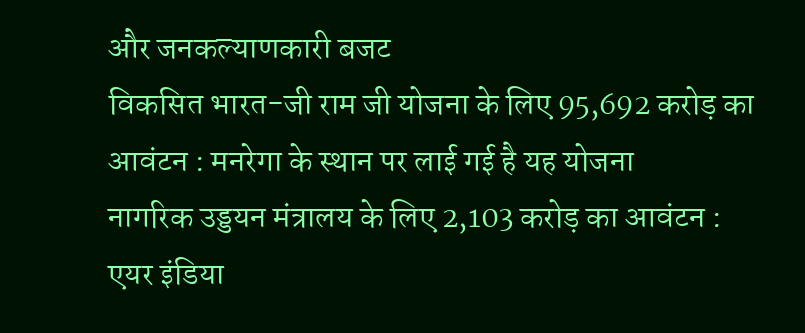और जनकल्याणकारी बजट
विकसित भारत-जी राम जी योजना के लिए 95,692 करोड़ का आवंटन : मनरेगा के स्थान पर लाई गई है यह योजना
नागरिक उड्डयन मंत्रालय के लिए 2,103 करोड़ का आवंटन : एयर इंडिया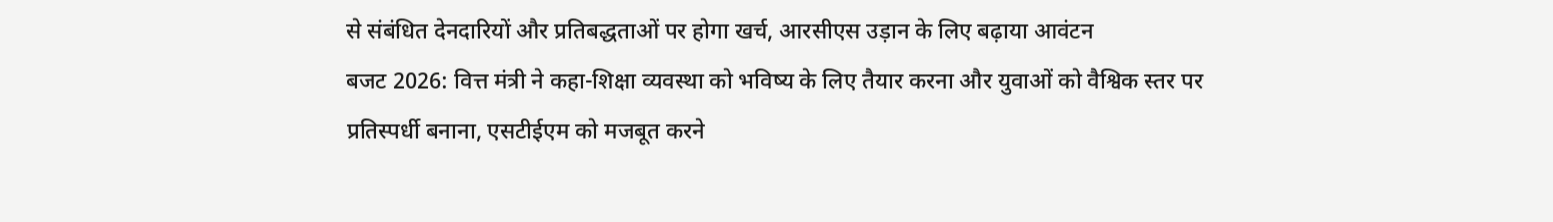से संबंधित देनदारियों और प्रतिबद्धताओं पर होगा खर्च, आरसीएस उड़ान के लिए बढ़ाया आवंटन
बजट 2026: वित्त मंत्री ने कहा-शिक्षा व्यवस्था को भविष्य के लिए तैयार करना और युवाओं को वैश्विक स्तर पर प्रतिस्पर्धी बनाना, एसटीईएम को मजबूत करने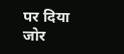पर दिया जोर